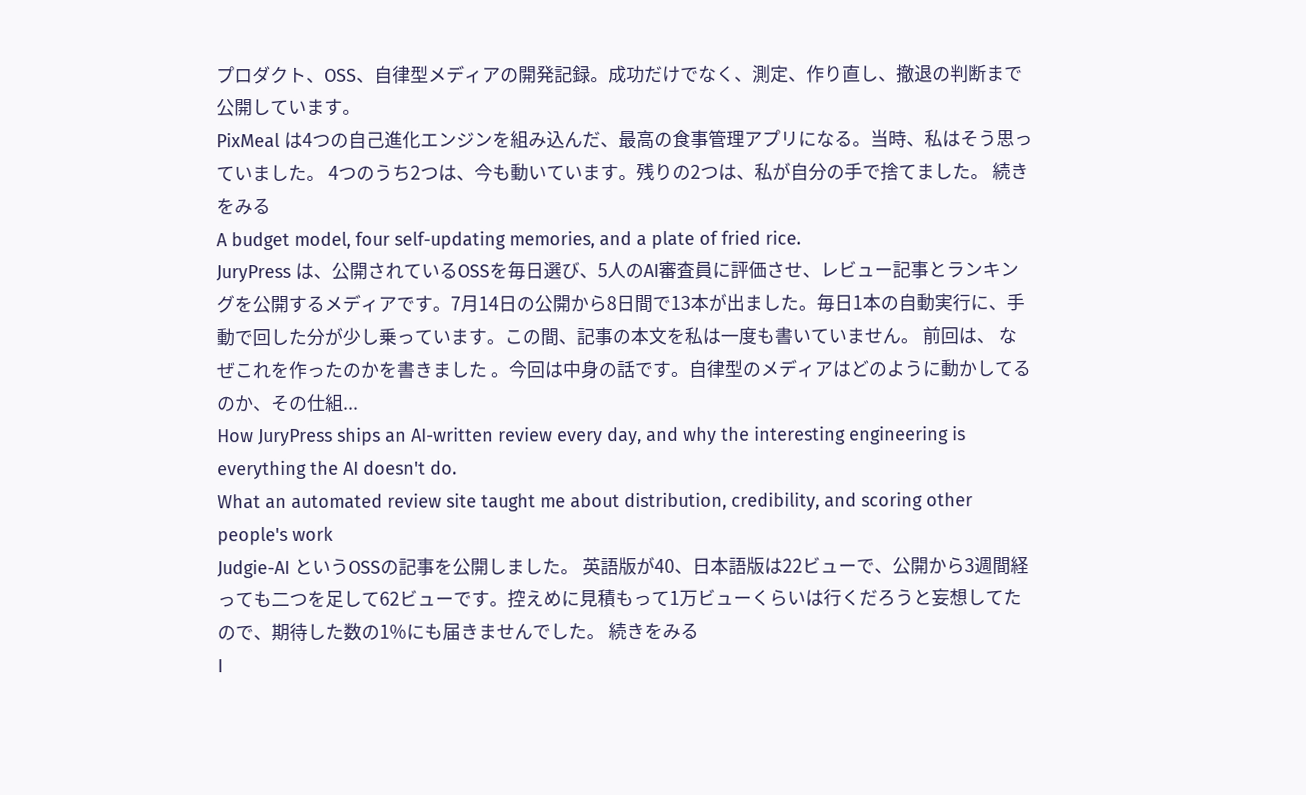プロダクト、OSS、自律型メディアの開発記録。成功だけでなく、測定、作り直し、撤退の判断まで公開しています。
PixMeal は4つの自己進化エンジンを組み込んだ、最高の食事管理アプリになる。当時、私はそう思っていました。 4つのうち2つは、今も動いています。残りの2つは、私が自分の手で捨てました。 続きをみる
A budget model, four self-updating memories, and a plate of fried rice.
JuryPress は、公開されているOSSを毎日選び、5人のAI審査員に評価させ、レビュー記事とランキングを公開するメディアです。7月14日の公開から8日間で13本が出ました。毎日1本の自動実行に、手動で回した分が少し乗っています。この間、記事の本文を私は一度も書いていません。 前回は、 なぜこれを作ったのかを書きました 。今回は中身の話です。自律型のメディアはどのように動かしてるのか、その仕組...
How JuryPress ships an AI-written review every day, and why the interesting engineering is everything the AI doesn't do.
What an automated review site taught me about distribution, credibility, and scoring other people's work
Judgie-AI というOSSの記事を公開しました。 英語版が40、日本語版は22ビューで、公開から3週間経っても二つを足して62ビューです。控えめに見積もって1万ビューくらいは行くだろうと妄想してたので、期待した数の1%にも届きませんでした。 続きをみる
I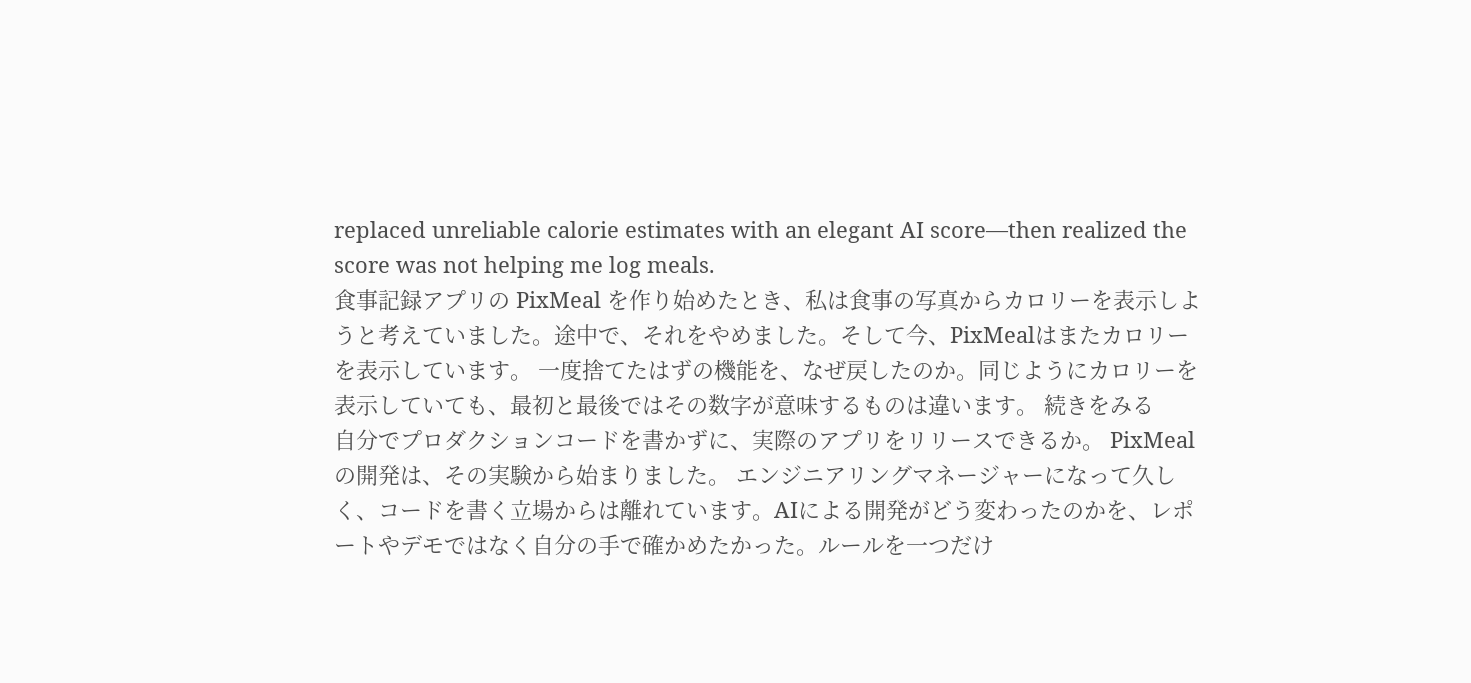replaced unreliable calorie estimates with an elegant AI score—then realized the score was not helping me log meals.
食事記録アプリの PixMeal を作り始めたとき、私は食事の写真からカロリーを表示しようと考えていました。途中で、それをやめました。そして今、PixMealはまたカロリーを表示しています。 一度捨てたはずの機能を、なぜ戻したのか。同じようにカロリーを表示していても、最初と最後ではその数字が意味するものは違います。 続きをみる
自分でプロダクションコードを書かずに、実際のアプリをリリースできるか。 PixMeal の開発は、その実験から始まりました。 エンジニアリングマネージャーになって久しく、コードを書く立場からは離れています。AIによる開発がどう変わったのかを、レポートやデモではなく自分の手で確かめたかった。ルールを一つだけ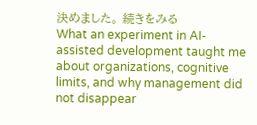決めました。 続きをみる
What an experiment in AI-assisted development taught me about organizations, cognitive limits, and why management did not disappear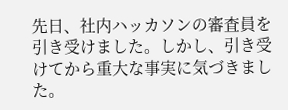先日、社内ハッカソンの審査員を引き受けました。しかし、引き受けてから重大な事実に気づきました。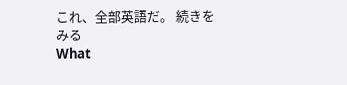これ、全部英語だ。 続きをみる
What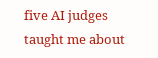five AI judges taught me about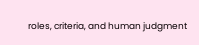roles, criteria, and human judgment